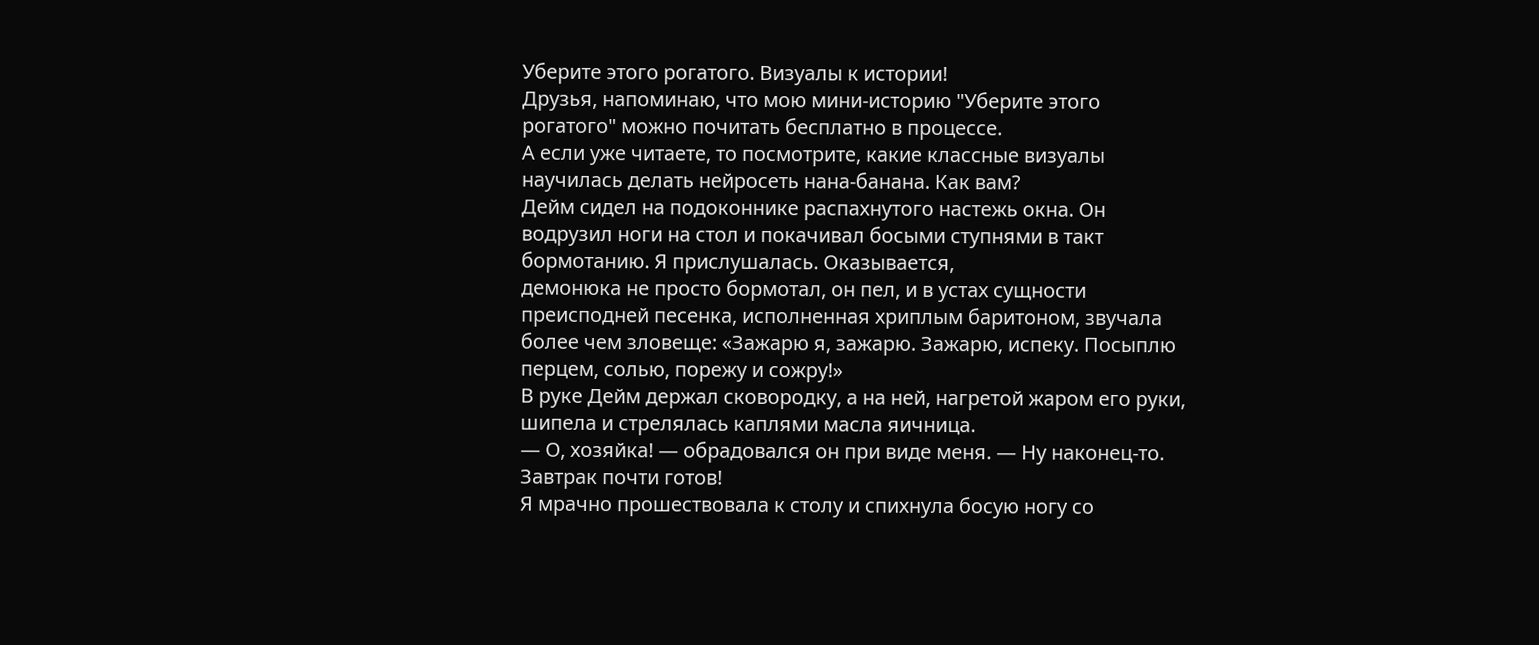Уберите этого рогатого. Визуалы к истории!
Друзья, напоминаю, что мою мини-историю "Уберите этого рогатого" можно почитать бесплатно в процессе.
А если уже читаете, то посмотрите, какие классные визуалы научилась делать нейросеть нана-банана. Как вам?
Дейм сидел на подоконнике распахнутого настежь окна. Он водрузил ноги на стол и покачивал босыми ступнями в такт бормотанию. Я прислушалась. Оказывается,
демонюка не просто бормотал, он пел, и в устах сущности преисподней песенка, исполненная хриплым баритоном, звучала более чем зловеще: «Зажарю я, зажарю. Зажарю, испеку. Посыплю перцем, солью, порежу и сожру!»
В руке Дейм держал сковородку, а на ней, нагретой жаром его руки, шипела и стрелялась каплями масла яичница.
— О, хозяйка! — обрадовался он при виде меня. — Ну наконец-то. Завтрак почти готов!
Я мрачно прошествовала к столу и спихнула босую ногу со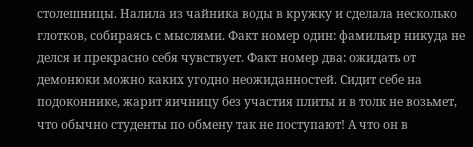столешницы. Налила из чайника воды в кружку и сделала несколько глотков, собираясь с мыслями. Факт номер один: фамильяр никуда не делся и прекрасно себя чувствует. Факт номер два: ожидать от демонюки можно каких угодно неожиданностей. Сидит себе на подоконнике, жарит яичницу без участия плиты и в толк не возьмет, что обычно студенты по обмену так не поступают! А что он в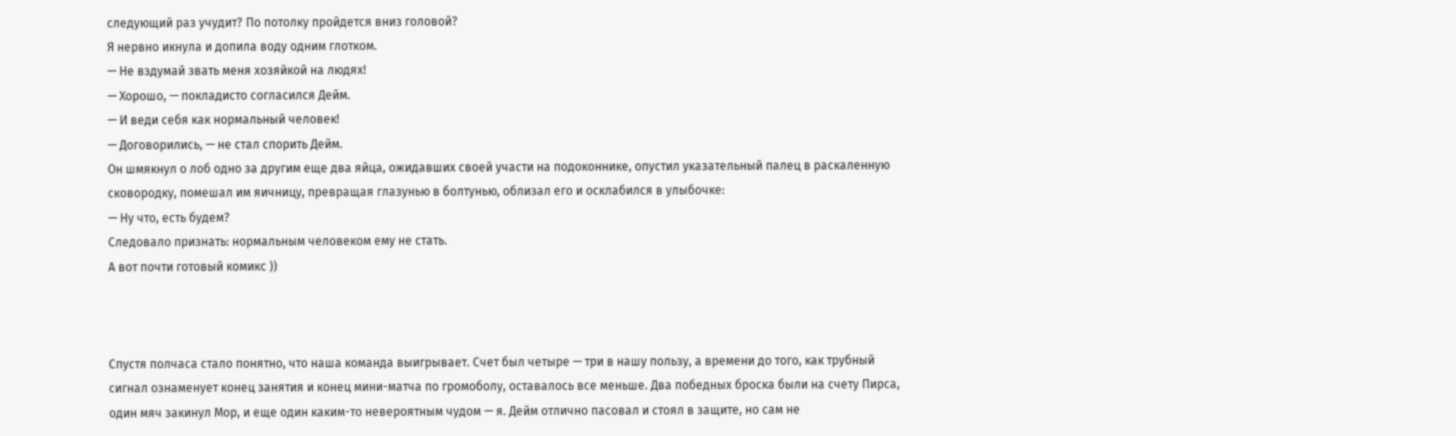следующий раз учудит? По потолку пройдется вниз головой?
Я нервно икнула и допила воду одним глотком.
— Не вздумай звать меня хозяйкой на людях!
— Хорошо, — покладисто согласился Дейм.
— И веди себя как нормальный человек!
— Договорились, — не стал спорить Дейм.
Он шмякнул о лоб одно за другим еще два яйца, ожидавших своей участи на подоконнике, опустил указательный палец в раскаленную сковородку, помешал им яичницу, превращая глазунью в болтунью, облизал его и осклабился в улыбочке:
— Ну что, есть будем?
Следовало признать: нормальным человеком ему не стать.
А вот почти готовый комикс ))



Спустя полчаса стало понятно, что наша команда выигрывает. Счет был четыре — три в нашу пользу, а времени до того, как трубный сигнал ознаменует конец занятия и конец мини-матча по громоболу, оставалось все меньше. Два победных броска были на счету Пирса, один мяч закинул Мор, и еще один каким-то невероятным чудом — я. Дейм отлично пасовал и стоял в защите, но сам не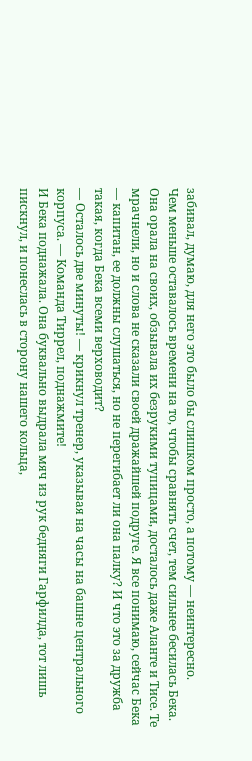забивал, думаю, для него это было бы слишком просто, а потому — неинтересно.
Чем меньше оставалось времени на то, чтобы сравнять счет, тем сильнее бесилась Бека. Она орала на своих, обзывала их безрукими тупицами, досталось даже Аланте и Тисе. Те мрачнели, но и слова не сказали своей дражайшей подруге. Я все понимаю, сейчас Бека — капитан, ее должны слушаться, но не перегибает ли она палку? И что это за дружба такая, когда Бека всеми верховодит?
— Осталось две минуты! — крикнул тренер, указывая на часы на башне центрального корпуса. — Команда Тиррел, поднажмите!
И Бека поднажала. Она буквально выдрала мяч из рук бедняги Гарфилда, тот лишь пискнул, и понеслась в сторону нашего кольца,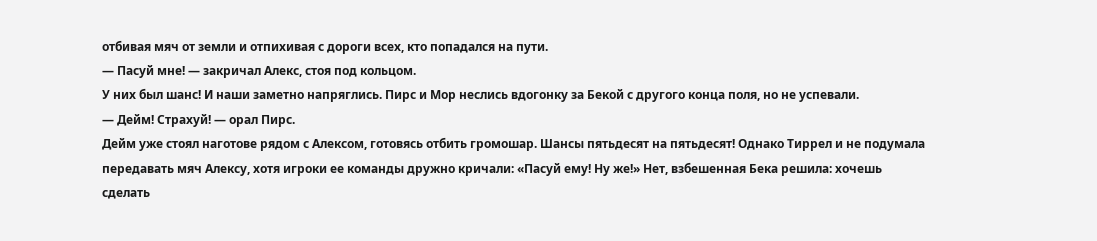отбивая мяч от земли и отпихивая с дороги всех, кто попадался на пути.
— Пасуй мне! — закричал Алекс, стоя под кольцом.
У них был шанс! И наши заметно напряглись. Пирс и Мор неслись вдогонку за Бекой с другого конца поля, но не успевали.
— Дейм! Страхуй! — орал Пирс.
Дейм уже стоял наготове рядом с Алексом, готовясь отбить громошар. Шансы пятьдесят на пятьдесят! Однако Тиррел и не подумала передавать мяч Алексу, хотя игроки ее команды дружно кричали: «Пасуй ему! Ну же!» Нет, взбешенная Бека решила: хочешь сделать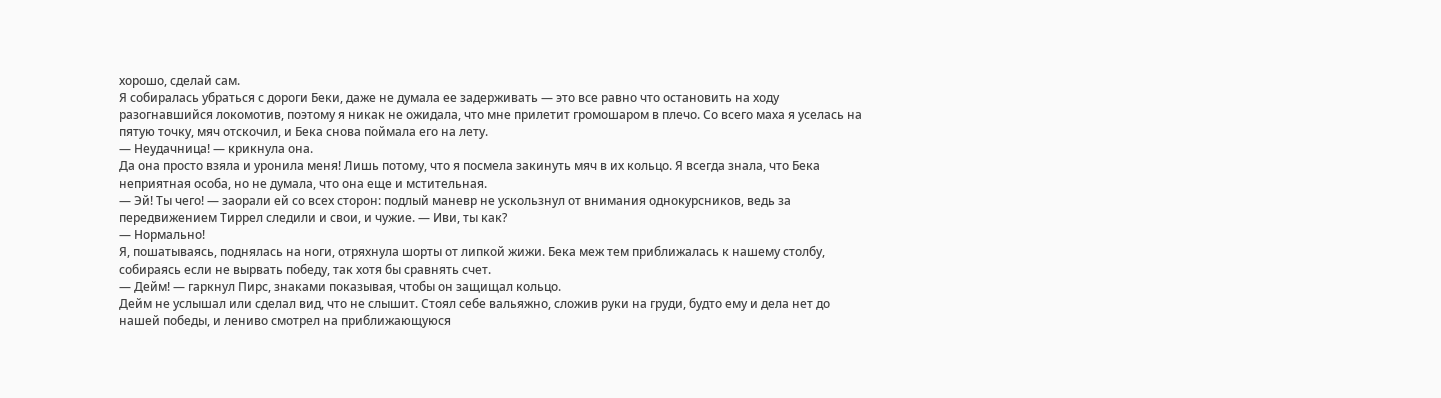хорошо, сделай сам.
Я собиралась убраться с дороги Беки, даже не думала ее задерживать — это все равно что остановить на ходу разогнавшийся локомотив, поэтому я никак не ожидала, что мне прилетит громошаром в плечо. Со всего маха я уселась на пятую точку, мяч отскочил, и Бека снова поймала его на лету.
— Неудачница! — крикнула она.
Да она просто взяла и уронила меня! Лишь потому, что я посмела закинуть мяч в их кольцо. Я всегда знала, что Бека неприятная особа, но не думала, что она еще и мстительная.
— Эй! Ты чего! — заорали ей со всех сторон: подлый маневр не ускользнул от внимания однокурсников, ведь за передвижением Тиррел следили и свои, и чужие. — Иви, ты как?
— Нормально!
Я, пошатываясь, поднялась на ноги, отряхнула шорты от липкой жижи. Бека меж тем приближалась к нашему столбу, собираясь если не вырвать победу, так хотя бы сравнять счет.
— Дейм! — гаркнул Пирс, знаками показывая, чтобы он защищал кольцо.
Дейм не услышал или сделал вид, что не слышит. Стоял себе вальяжно, сложив руки на груди, будто ему и дела нет до нашей победы, и лениво смотрел на приближающуюся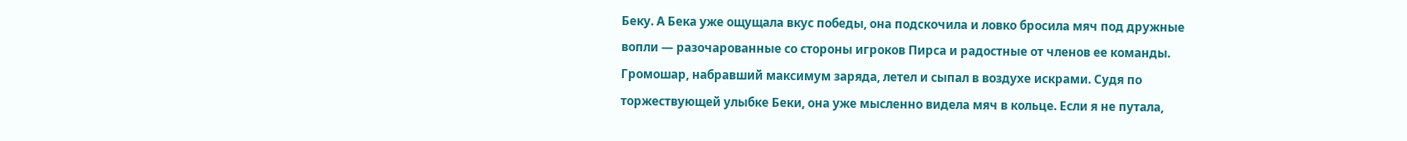Беку. А Бека уже ощущала вкус победы, она подскочила и ловко бросила мяч под дружные вопли — разочарованные со стороны игроков Пирса и радостные от членов ее команды.
Громошар, набравший максимум заряда, летел и сыпал в воздухе искрами. Судя по торжествующей улыбке Беки, она уже мысленно видела мяч в кольце. Если я не путала,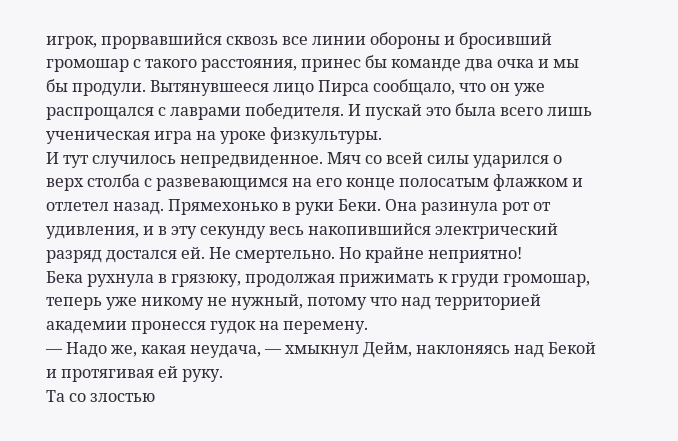игрок, прорвавшийся сквозь все линии обороны и бросивший громошар с такого расстояния, принес бы команде два очка и мы бы продули. Вытянувшееся лицо Пирса сообщало, что он уже распрощался с лаврами победителя. И пускай это была всего лишь ученическая игра на уроке физкультуры.
И тут случилось непредвиденное. Мяч со всей силы ударился о верх столба с развевающимся на его конце полосатым флажком и отлетел назад. Прямехонько в руки Беки. Она разинула рот от удивления, и в эту секунду весь накопившийся электрический разряд достался ей. Не смертельно. Но крайне неприятно!
Бека рухнула в грязюку, продолжая прижимать к груди громошар, теперь уже никому не нужный, потому что над территорией академии пронесся гудок на перемену.
— Надо же, какая неудача, — хмыкнул Дейм, наклоняясь над Бекой и протягивая ей руку.
Та со злостью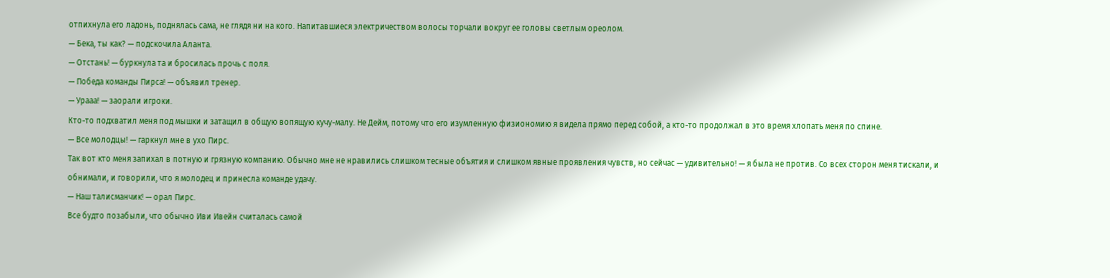отпихнула его ладонь, поднялась сама, не глядя ни на кого. Напитавшиеся электричеством волосы торчали вокруг ее головы светлым ореолом.
— Бека, ты как? — подскочила Аланта.
— Отстань! — буркнула та и бросилась прочь с поля.
— Победа команды Пирса! — объявил тренер.
— Урааа! — заорали игроки.
Кто-то подхватил меня под мышки и затащил в общую вопящую кучу-малу. Не Дейм, потому что его изумленную физиономию я видела прямо перед собой, а кто-то продолжал в это время хлопать меня по спине.
— Все молодцы! — гаркнул мне в ухо Пирс.
Так вот кто меня запихал в потную и грязную компанию. Обычно мне не нравились слишком тесные объятия и слишком явные проявления чувств, но сейчас — удивительно! — я была не против. Со всех сторон меня тискали, и обнимали, и говорили, что я молодец и принесла команде удачу.
— Наш талисманчик! — орал Пирс.
Все будто позабыли, что обычно Иви Ивейн считалась самой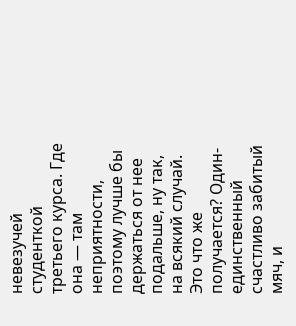невезучей студенткой третьего курса. Где она — там неприятности, поэтому лучше бы держаться от нее подальше, ну так, на всякий случай. Это что же получается? Один-единственный счастливо забитый мяч, и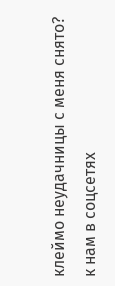клеймо неудачницы с меня снято?
к нам в соцсетях